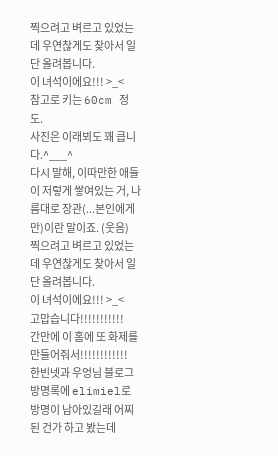찍으려고 벼르고 있었는데 우연찮게도 찾아서 일단 올려봅니다.
이 녀석이에요!!! >_<
참고로 키는 60cm 정도.
사진은 이래뵈도 꽤 큽니다.^___^
다시 말해, 이따만한 애들이 저렇게 쌓여있는 거, 나름대로 장관(...본인에게만)이란 말이죠. (웃음)
찍으려고 벼르고 있었는데 우연찮게도 찾아서 일단 올려봅니다.
이 녀석이에요!!! >_<
고맙습니다!!!!!!!!!!!
간만에 이 홈에 또 화제를 만들어줘서!!!!!!!!!!!!
한빈넷과 우엉님 블로그 방명록에 elimiel로 방명이 남아있길래 어찌된 건가 하고 봤는데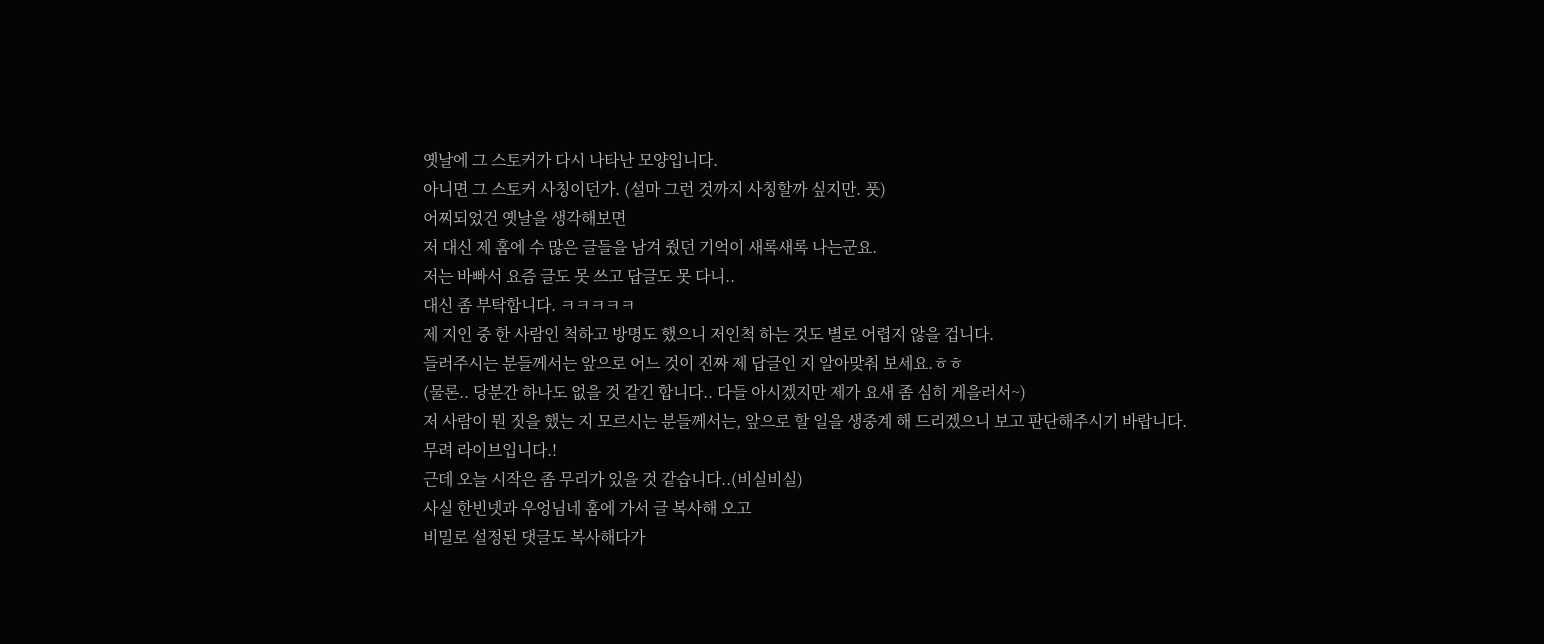옛날에 그 스토커가 다시 나타난 모양입니다.
아니면 그 스토커 사칭이던가. (설마 그런 것까지 사칭할까 싶지만. 풋)
어찌되었건 옛날을 생각해보면
저 대신 제 홈에 수 많은 글들을 남겨 줬던 기억이 새록새록 나는군요.
저는 바빠서 요즘 글도 못 쓰고 답글도 못 다니..
대신 좀 부탁합니다. ㅋㅋㅋㅋㅋ
제 지인 중 한 사람인 척하고 방명도 했으니 저인척 하는 것도 별로 어렵지 않을 겁니다.
들러주시는 분들께서는 앞으로 어느 것이 진짜 제 답글인 지 알아맞춰 보세요.ㅎㅎ
(물론.. 당분간 하나도 없을 것 같긴 합니다.. 다들 아시겠지만 제가 요새 좀 심히 게을러서~)
저 사람이 뭔 짓을 했는 지 모르시는 분들께서는, 앞으로 할 일을 생중계 해 드리겠으니 보고 판단해주시기 바랍니다.
무려 라이브입니다.!
근데 오늘 시작은 좀 무리가 있을 것 같습니다..(비실비실)
사실 한빈넷과 우엉님네 홈에 가서 글 복사해 오고
비밀로 설정된 댓글도 복사해다가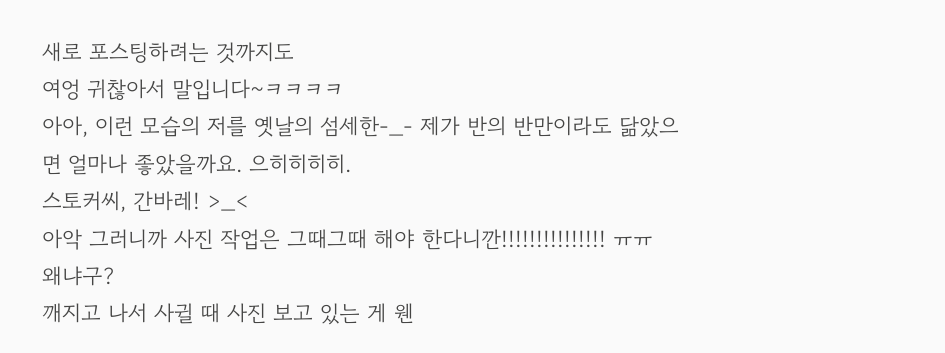새로 포스팅하려는 것까지도
여엉 귀찮아서 말입니다~ㅋㅋㅋㅋ
아아, 이런 모습의 저를 옛날의 섬세한-_- 제가 반의 반만이라도 닮았으면 얼마나 좋았을까요. 으히히히히.
스토커씨, 간바레! >_<
아악 그러니까 사진 작업은 그때그때 해야 한다니깐!!!!!!!!!!!!!!! ㅠㅠ
왜냐구?
깨지고 나서 사귈 때 사진 보고 있는 게 웬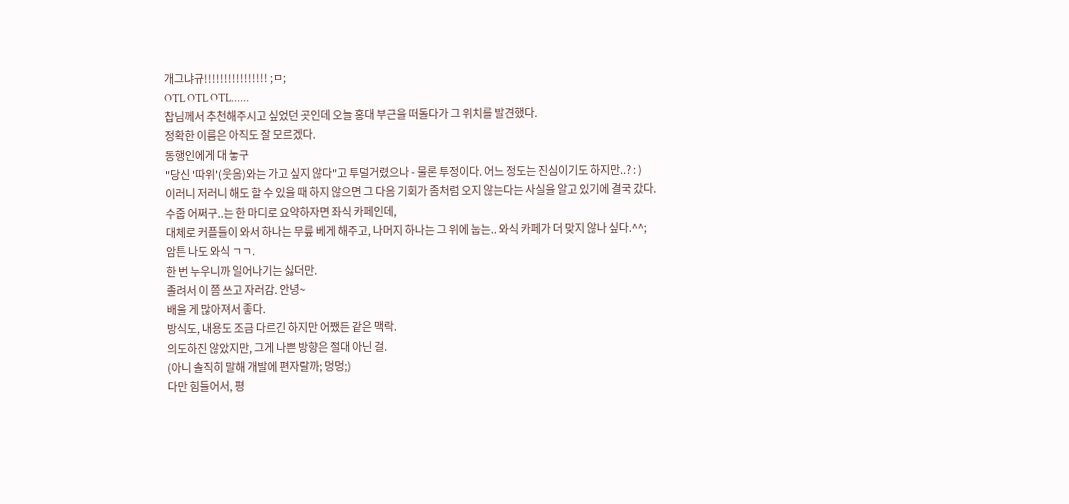개그냐규!!!!!!!!!!!!!!!! ;ㅁ;
OTL OTL OTL......
찹님께서 추천해주시고 싶었던 곳인데 오늘 홍대 부근을 떠돌다가 그 위치를 발견했다.
정확한 이름은 아직도 잘 모르겠다.
동행인에게 대 놓구
"당신 '따위'(웃음)와는 가고 싶지 않다"고 투덜거렸으나 - 물론 투정이다. 어느 정도는 진심이기도 하지만..? : )
이러니 저러니 해도 할 수 있을 때 하지 않으면 그 다음 기회가 좀처럼 오지 않는다는 사실을 알고 있기에 결국 갔다.
수줍 어쩌구..는 한 마디로 요약하자면 좌식 카페인데,
대체로 커플들이 와서 하나는 무릎 베게 해주고, 나머지 하나는 그 위에 눕는.. 와식 카페가 더 맞지 않나 싶다.^^;
암튼 나도 와식 ㄱㄱ.
한 번 누우니까 일어나기는 싫더만.
졸려서 이 쯤 쓰고 자러감. 안녕~
배울 게 많아져서 좋다.
방식도, 내용도 조금 다르긴 하지만 어쨌든 같은 맥락.
의도하진 않았지만, 그게 나쁜 방향은 절대 아닌 걸.
(아니 솔직히 말해 개발에 편자랄까; 멍멍;)
다만 힘들어서, 평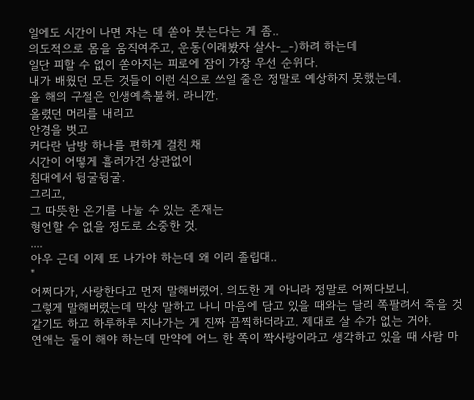일에도 시간이 나면 자는 데 쏟아 붓는다는 게 좀..
의도적으로 몸을 움직여주고, 운동(이래봤자 살사-_-)하려 하는데
일단 피할 수 없이 쏟아지는 피로에 잠이 가장 우선 순위다.
내가 배웠던 모든 것들이 이런 식으로 쓰일 줄은 정말로 예상하지 못했는데.
올 해의 구절은 인생예측불허. 라니깐.
올렸던 머리를 내리고
안경을 벗고
커다란 남방 하나를 편하게 걸친 채
시간이 어떻게 흘러가건 상관없이
침대에서 뒹굴뒹굴.
그리고,
그 따뜻한 온기를 나눌 수 있는 존재는
형언할 수 없을 정도로 소중한 것.
....
아우 근데 이제 또 나가야 하는데 왜 이리 졸립대..
"
어쩌다가, 사랑한다고 먼저 말해버렸어. 의도한 게 아니라 정말로 어쩌다보니.
그렇게 말해버렸는데 막상 말하고 나니 마음에 담고 있을 때와는 달리 쪽팔려서 죽을 것 같기도 하고 하루하루 지나가는 게 진짜 끔찍하더라고. 제대로 살 수가 없는 거야.
연애는 둘이 해야 하는데 만약에 어느 한 쪽이 짝사랑이라고 생각하고 있을 때 사람 마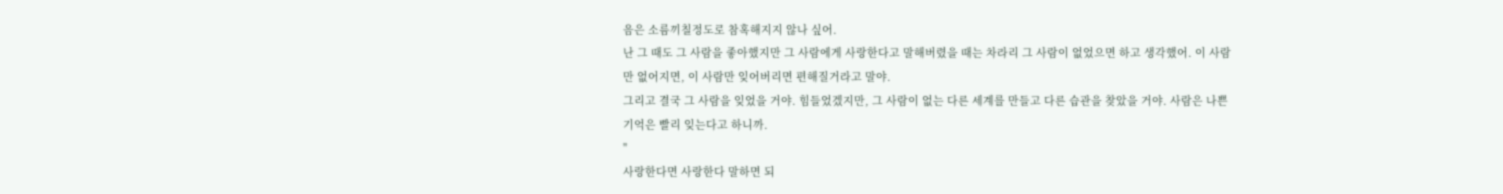음은 소름끼칠정도로 참혹해지지 않나 싶어.
난 그 때도 그 사람을 좋아했지만 그 사람에게 사랑한다고 말해버렸을 때는 차라리 그 사람이 없었으면 하고 생각했어. 이 사람만 없어지면, 이 사람만 잊어버리면 편해질거라고 말야.
그리고 결국 그 사람을 잊었을 거야. 힘들었겠지만, 그 사람이 없는 다른 세계를 만들고 다른 습관을 찾았을 거야. 사람은 나쁜 기억은 빨리 잊는다고 하니까.
"
사랑한다면 사랑한다 말하면 되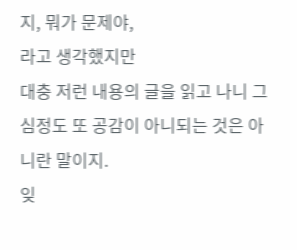지, 뭐가 문제야,
라고 생각했지만
대충 저런 내용의 글을 읽고 나니 그 심정도 또 공감이 아니되는 것은 아니란 말이지.
잊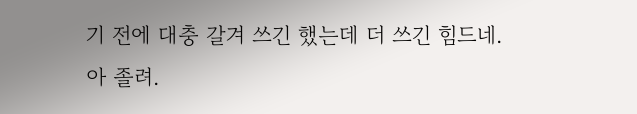기 전에 대충 갈겨 쓰긴 했는데 더 쓰긴 힘드네.
아 졸려.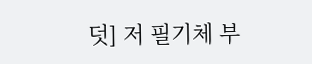덧] 저 필기체 부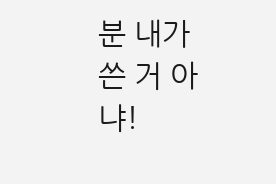분 내가 쓴 거 아냐!